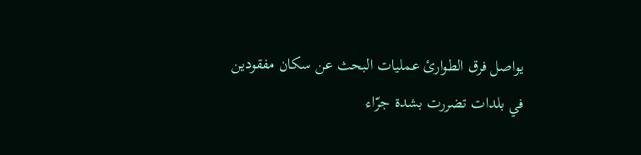يواصل فرق الطوارئ عمليات البحث عن سكان مفقودين في بلدات تضررت بشدة جرّاء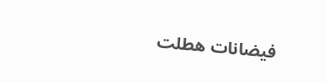فيضانات هطلت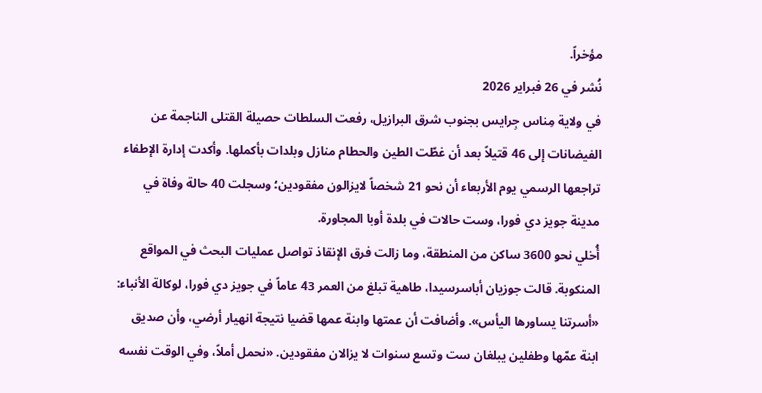مؤخراً.
نُشر في 26 فبراير 2026
في ولاية مِناس جِرايس بجنوب شرق البرازيل، رفعت السلطات حصيلة القتلى الناجمة عن الفيضانات إلى 46 قتيلاً بعد أن غطّت الطين والحطام منازل وبلدات بأكملها. وأكدت إدارة الإطفاء تراجعها الرسمي يوم الأربعاء أن نحو 21 شخصاً لايزالون مفقودين؛ وسجلت 40 حالة وفاة في مدينة جويز دي فورا، وست حالات في بلدة أوبا المجاورة.
أُخلي نحو 3600 ساكن من المنطقة، وما زالت فرق الإنقاذ تواصل عمليات البحث في المواقع المنكوبة. قالت جوزيان أباسرسيدا، طاهية تبلغ من العمر 43 عاماً في جويز دي فورا، لوكالة الأنباء: «أسرتنا يساورها اليأس». وأضافت أن عمتها وابنة عمها قضيا نتيجة انهيار أرضي، وأن صديق ابنة عمّها وطفلين يبلغان ست وتسع سنوات لا يزالان مفقودين. «نحمل أملاً، وفي الوقت نفسه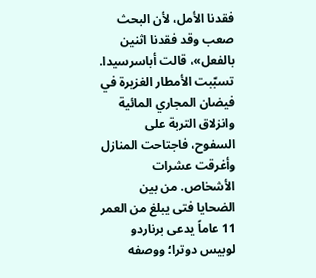فقدنا الأمل، لأن البحث صعب وقد فقدنا اثنين بالفعل»، قالت أباسرسيدا.
تسبّبت الأمطار الغزيرة في فيضان المجاري المائية وانزلاق التربة على السفوح، فاجتاحت المنازل وأغرقت عشرات الأشخاص. من بين الضحايا فتى يبلغ من العمر 11 عاماً يدعى برناردو لوبيس دوترا؛ ووصفه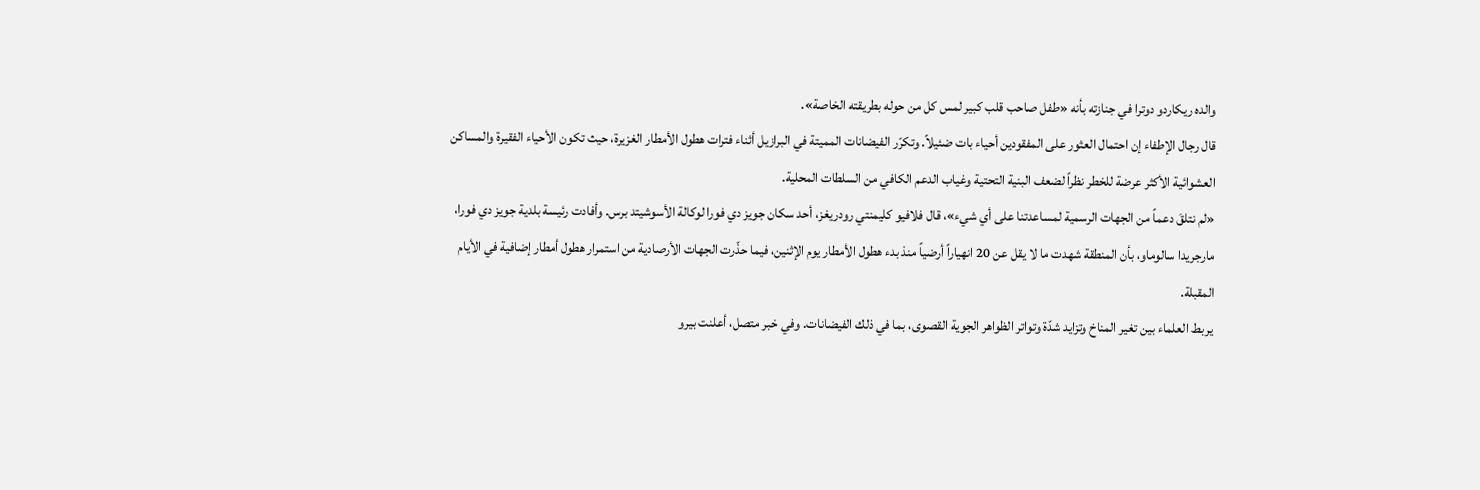والده ريكاردو دوترا في جنازته بأنه «طفل صاحب قلب كبير لمس كل من حوله بطريقته الخاصة».
قال رجال الإطفاء إن احتمال العثور على المفقودين أحياء بات ضئيلاً. وتكرّر الفيضانات المميتة في البرازيل أثناء فترات هطول الأمطار الغزيرة، حيث تكون الأحياء الفقيرة والمساكن العشوائية الأكثر عرضة للخطر نظراً لضعف البنية التحتية وغياب الدعم الكافي من السلطات المحلية.
«لم نتلقَ دعماً من الجهات الرسمية لمساعدتنا على أي شيء»، قال فلافيو كليمنتي رودريغز، أحد سكان جويز دي فورا لوكالة الأسوشيتد برس. وأفادت رئيسة بلدية جويز دي فورا، مارجريدا سالوماو، بأن المنطقة شهدت ما لا يقل عن 20 انهياراً أرضياً منذ بدء هطول الأمطار يوم الإثنين، فيما حذّرت الجهات الأرصادية من استمرار هطول أمطار إضافية في الأيام المقبلة.
يربط العلماء بين تغير المناخ وتزايد شدّة وتواتر الظواهر الجوية القصوى، بما في ذلك الفيضانات. وفي خبر متصل، أعلنت بيرو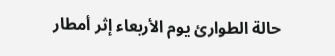حالة الطوارئ يوم الأربعاء إثر أمطار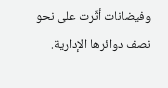وفيضانات أثّرت على نحو نصف دوائرها الإدارية.